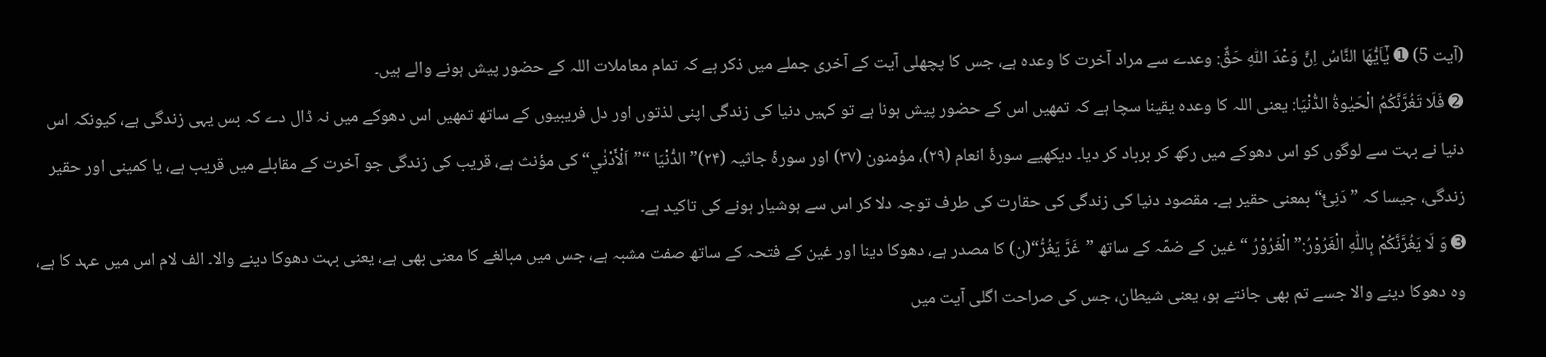(آیت 5) ➊ يٰۤاَيُّهَا النَّاسُ اِنَّ وَعْدَ اللّٰهِ حَقٌّ: وعدے سے مراد آخرت کا وعدہ ہے، جس کا پچھلی آیت کے آخری جملے میں ذکر ہے کہ تمام معاملات اللہ کے حضور پیش ہونے والے ہیں۔
➋ فَلَا تَغُرَّنَّكُمُ الْحَيٰوةُ الدُّنْيَا: یعنی اللہ کا وعدہ یقینا سچا ہے کہ تمھیں اس کے حضور پیش ہونا ہے تو کہیں دنیا کی زندگی اپنی لذتوں اور دل فریبیوں کے ساتھ تمھیں اس دھوکے میں نہ ڈال دے کہ بس یہی زندگی ہے، کیونکہ اس دنیا نے بہت سے لوگوں کو اس دھوکے میں رکھ کر برباد کر دیا۔ دیکھیے سورۂ انعام (۲۹)، مؤمنون (۳۷) اور سورۂ جاثیہ (۲۴)” الدُّنْيَا “”اَلْأَدْنٰي“ کی مؤنث ہے، قریب کی زندگی جو آخرت کے مقابلے میں قریب ہے، یا کمینی اور حقیر زندگی، جیسا کہ ”دَنِئٌ“ بمعنی حقیر ہے۔ مقصود دنیا کی زندگی کی حقارت کی طرف توجہ دلا کر اس سے ہوشیار ہونے کی تاکید ہے۔
➌ وَ لَا يَغُرَّنَّكُمْ بِاللّٰهِ الْغَرُوْرُ:” الْغَرُوْرُ “ غین کے ضمّہ کے ساتھ ”غَرَّ يَغُرُّ“(ن) کا مصدر ہے، دھوکا دینا اور غین کے فتحہ کے ساتھ صفت مشبہ ہے، جس میں مبالغے کا معنی بھی ہے، یعنی بہت دھوکا دینے والا۔ الف لام اس میں عہد کا ہے، وہ دھوکا دینے والا جسے تم بھی جانتے ہو، یعنی شیطان، جس کی صراحت اگلی آیت میں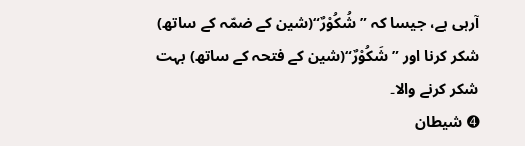آرہی ہے، جیسا کہ ”شُكُوْرٌ“(شین کے ضمّہ کے ساتھ) شکر کرنا اور ”شَكُوْرٌ“(شین کے فتحہ کے ساتھ) بہت شکر کرنے والا۔
➍ شیطان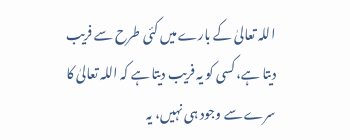اللہ تعالیٰ کے بارے میں کئی طرح سے فریب دیتا ہے، کسی کو یہ فریب دیتا ہے کہ اللہ تعالیٰ کا سرے سے وجود ہی نہیں، یہ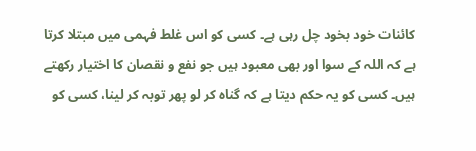کائنات خود بخود چل رہی ہے۔ کسی کو اس غلط فہمی میں مبتلا کرتا ہے کہ اللہ کے سوا اور بھی معبود ہیں جو نفع و نقصان کا اختیار رکھتے ہیں۔ کسی کو یہ حکم دیتا ہے کہ گناہ کر لو پھر توبہ کر لینا، کسی کو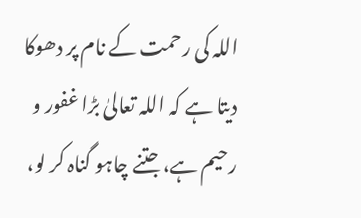اللہ کی رحمت کے نام پر دھوکا دیتا ہے کہ اللہ تعالیٰ بڑا غفور و رحیم ہے، جتنے چاہو گناہ کر لو،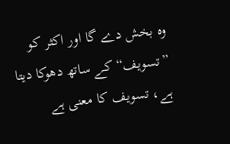وہ بخش دے گا اور اکثر کو ”تسویف“ کے ساتھ دھوکا دیتا ہے، تسویف کا معنی ہے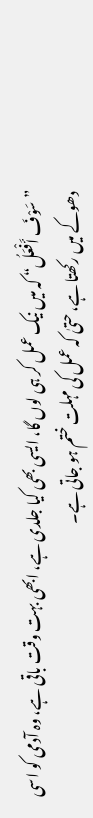”سَوْفَ أَفْعَلُ“ کہ میں نیک عمل کر ہی لوں گا، ایسی بھی کیا جلدی ہے، ابھی بہت وقت باقی ہے، وہ آدمی کو اسی دھوکے میں رکھتا ہے، حتیٰ کہ عمل کی مہلت ختم ہو جاتی ہے۔